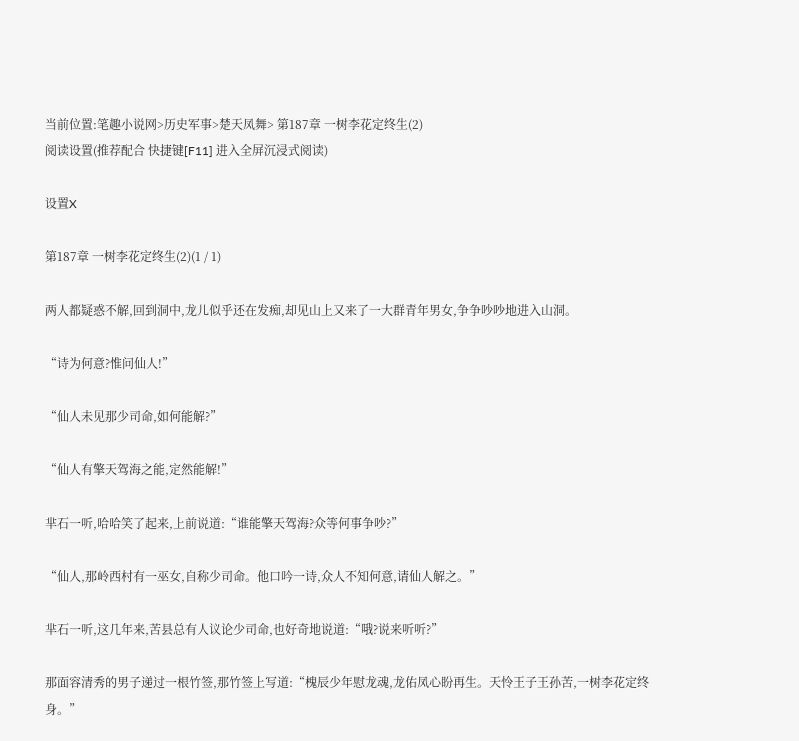当前位置:笔趣小说网>历史军事>楚天凤舞> 第187章 一树李花定终生(2)
阅读设置(推荐配合 快捷键[F11] 进入全屏沉浸式阅读)

设置X

第187章 一树李花定终生(2)(1 / 1)

两人都疑惑不解,回到洞中,龙儿似乎还在发痴,却见山上又来了一大群青年男女,争争吵吵地进入山洞。

“诗为何意?惟问仙人!”

“仙人未见那少司命,如何能解?”

“仙人有擎天驾海之能,定然能解!”

芈石一听,哈哈笑了起来,上前说道:“谁能擎天驾海?众等何事争吵?”

“仙人,那岭西村有一巫女,自称少司命。他口吟一诗,众人不知何意,请仙人解之。”

芈石一听,这几年来,苦县总有人议论少司命,也好奇地说道:“哦?说来听听?”

那面容清秀的男子递过一根竹签,那竹签上写道:“槐辰少年慰龙魂,龙佑凤心盼再生。天怜王子王孙苦,一树李花定终身。”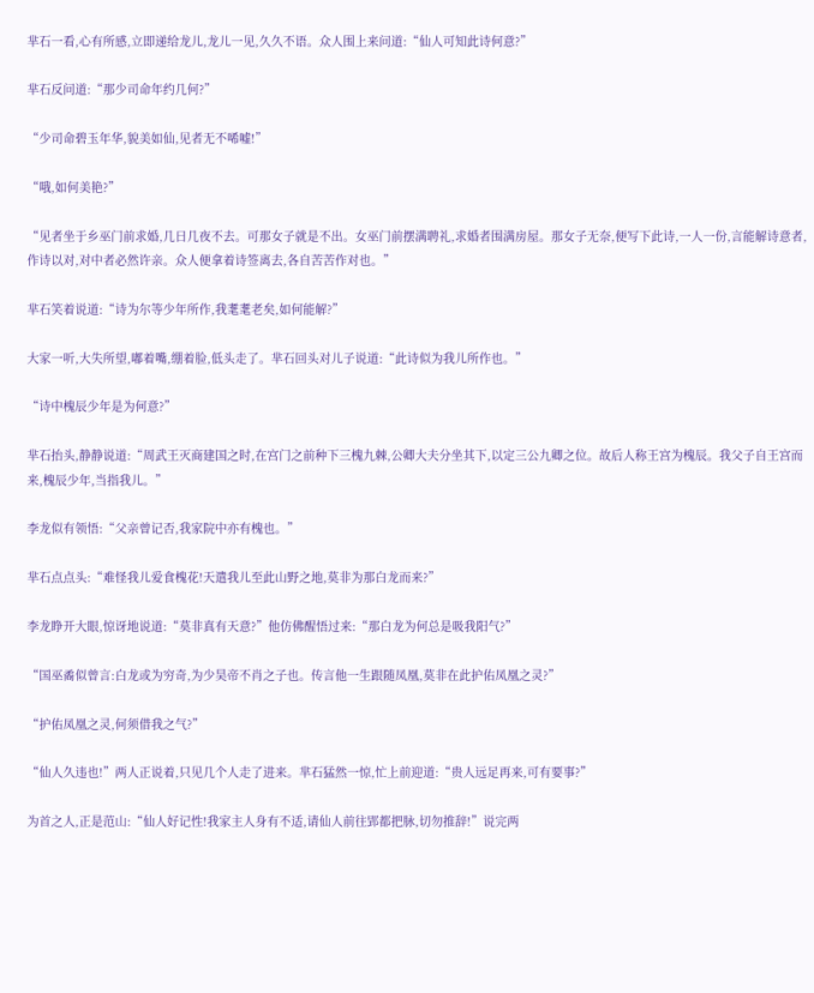芈石一看,心有所感,立即递给龙儿,龙儿一见,久久不语。众人围上来问道:“仙人可知此诗何意?”

芈石反问道:“那少司命年约几何?”

“少司命碧玉年华,貌美如仙,见者无不唏嘘!”

“哦,如何美艳?”

“见者坐于乡巫门前求婚,几日几夜不去。可那女子就是不出。女巫门前摆满聘礼,求婚者围满房屋。那女子无奈,便写下此诗,一人一份,言能解诗意者,作诗以对,对中者必然许亲。众人便拿着诗签离去,各自苦苦作对也。”

芈石笑着说道:“诗为尔等少年所作,我耄耄老矣,如何能解?”

大家一听,大失所望,嘟着嘴,绷着脸,低头走了。芈石回头对儿子说道:“此诗似为我儿所作也。”

“诗中槐辰少年是为何意?”

芈石抬头,静静说道:“周武王灭商建国之时,在宫门之前种下三槐九棘,公卿大夫分坐其下,以定三公九卿之位。故后人称王宫为槐辰。我父子自王宫而来,槐辰少年,当指我儿。”

李龙似有领悟:“父亲曾记否,我家院中亦有槐也。”

芈石点点头:“难怪我儿爱食槐花!天遣我儿至此山野之地,莫非为那白龙而来?”

李龙睁开大眼,惊讶地说道:“莫非真有天意?”他仿佛醒悟过来:“那白龙为何总是吸我阳气?”

“国巫矞似曾言:白龙或为穷奇,为少昊帝不肖之子也。传言他一生跟随凤凰,莫非在此护佑凤凰之灵?”

“护佑凤凰之灵,何须借我之气?”

“仙人久违也!”两人正说着,只见几个人走了进来。芈石猛然一惊,忙上前迎道:“贵人远足再来,可有要事?”

为首之人,正是范山:“仙人好记性!我家主人身有不适,请仙人前往郢都把脉,切勿推辞!”说完两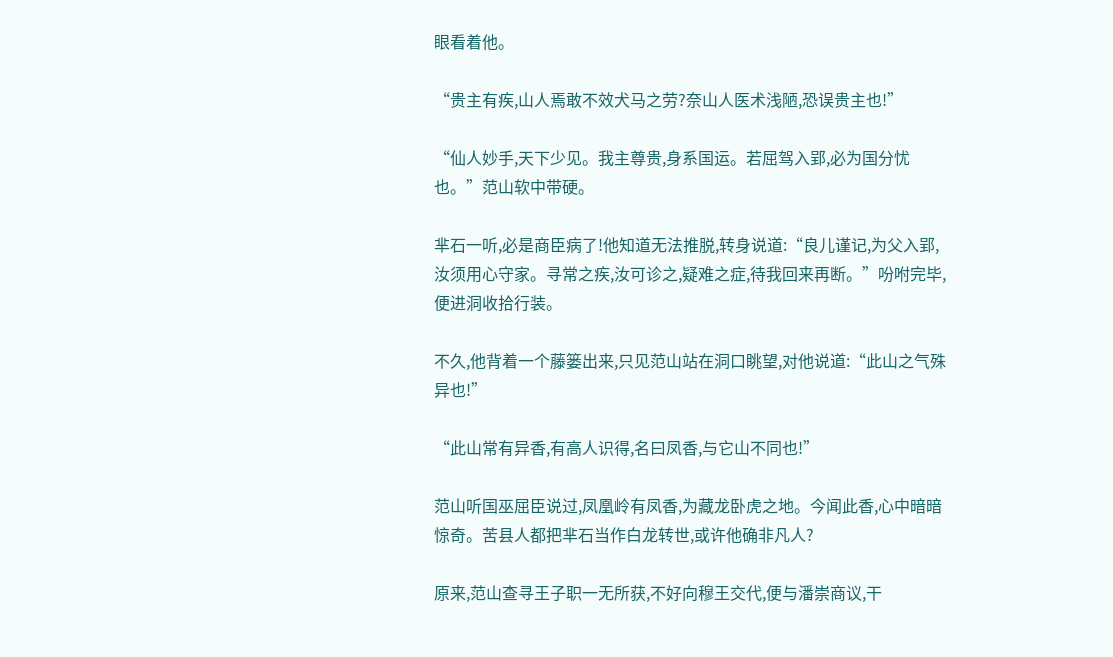眼看着他。

“贵主有疾,山人焉敢不效犬马之劳?奈山人医术浅陋,恐误贵主也!”

“仙人妙手,天下少见。我主尊贵,身系国运。若屈驾入郢,必为国分忧也。”范山软中带硬。

芈石一听,必是商臣病了!他知道无法推脱,转身说道:“良儿谨记,为父入郢,汝须用心守家。寻常之疾,汝可诊之,疑难之症,待我回来再断。”吩咐完毕,便进洞收拾行装。

不久,他背着一个藤篓出来,只见范山站在洞口眺望,对他说道:“此山之气殊异也!”

“此山常有异香,有高人识得,名曰凤香,与它山不同也!”

范山听国巫屈臣说过,凤凰岭有凤香,为藏龙卧虎之地。今闻此香,心中暗暗惊奇。苦县人都把芈石当作白龙转世,或许他确非凡人?

原来,范山查寻王子职一无所获,不好向穆王交代,便与潘崇商议,干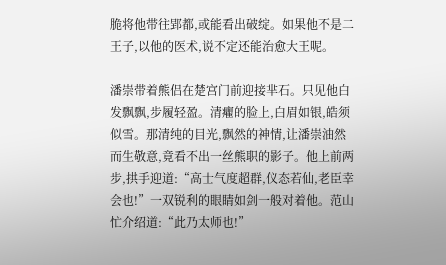脆将他带往郢都,或能看出破绽。如果他不是二王子,以他的医术,说不定还能治愈大王呢。

潘崇带着熊侣在楚宫门前迎接芈石。只见他白发飘飘,步履轻盈。清癯的脸上,白眉如银,皓须似雪。那清纯的目光,飘然的神情,让潘崇油然而生敬意,竟看不出一丝熊职的影子。他上前两步,拱手迎道:“高士气度超群,仪态若仙,老臣幸会也!”一双锐利的眼睛如剑一般对着他。范山忙介绍道:“此乃太师也!”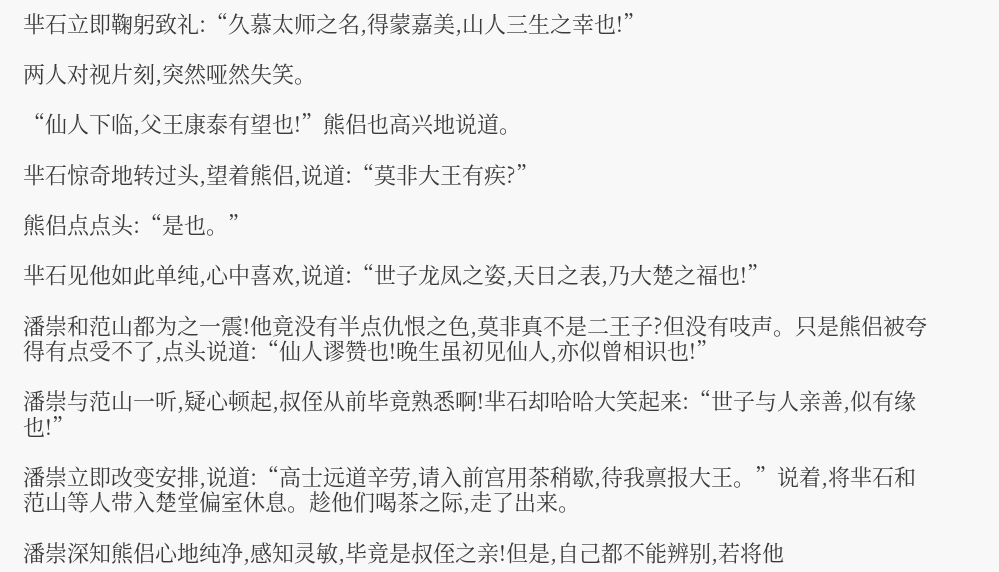芈石立即鞠躬致礼:“久慕太师之名,得蒙嘉美,山人三生之幸也!”

两人对视片刻,突然哑然失笑。

“仙人下临,父王康泰有望也!”熊侣也高兴地说道。

芈石惊奇地转过头,望着熊侣,说道:“莫非大王有疾?”

熊侣点点头:“是也。”

芈石见他如此单纯,心中喜欢,说道:“世子龙凤之姿,天日之表,乃大楚之福也!”

潘崇和范山都为之一震!他竟没有半点仇恨之色,莫非真不是二王子?但没有吱声。只是熊侣被夸得有点受不了,点头说道:“仙人谬赞也!晚生虽初见仙人,亦似曾相识也!”

潘崇与范山一听,疑心顿起,叔侄从前毕竟熟悉啊!芈石却哈哈大笑起来:“世子与人亲善,似有缘也!”

潘崇立即改变安排,说道:“高士远道辛劳,请入前宫用茶稍歇,待我禀报大王。”说着,将芈石和范山等人带入楚堂偏室休息。趁他们喝茶之际,走了出来。

潘崇深知熊侣心地纯净,感知灵敏,毕竟是叔侄之亲!但是,自己都不能辨别,若将他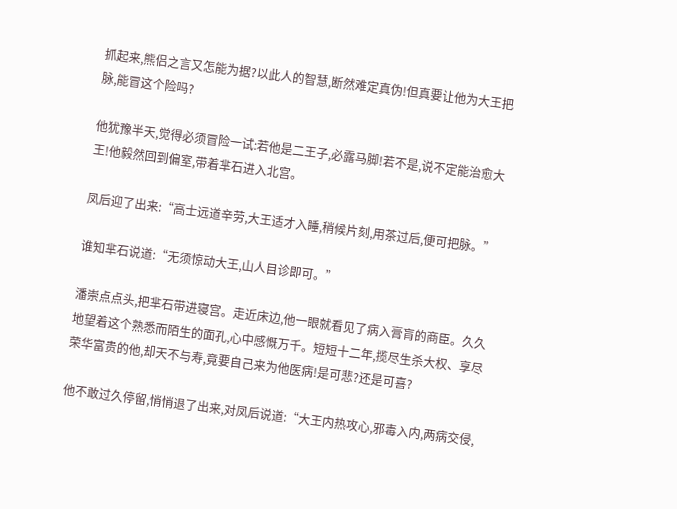抓起来,熊侣之言又怎能为据?以此人的智慧,断然难定真伪!但真要让他为大王把脉,能冒这个险吗?

他犹豫半天,觉得必须冒险一试:若他是二王子,必露马脚!若不是,说不定能治愈大王!他毅然回到偏室,带着芈石进入北宫。

凤后迎了出来:“高士远道辛劳,大王适才入睡,稍候片刻,用茶过后,便可把脉。”

谁知芈石说道:“无须惊动大王,山人目诊即可。”

潘崇点点头,把芈石带进寝宫。走近床边,他一眼就看见了病入膏肓的商臣。久久地望着这个熟悉而陌生的面孔,心中感慨万千。短短十二年,揽尽生杀大权、享尽荣华富贵的他,却天不与寿,竟要自己来为他医病!是可悲?还是可喜?

他不敢过久停留,悄悄退了出来,对凤后说道:“大王内热攻心,邪毒入内,两病交侵,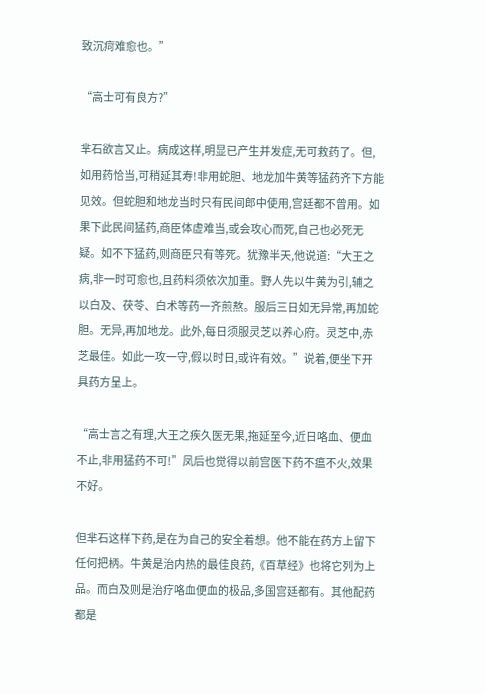致沉疴难愈也。”

“高士可有良方?”

芈石欲言又止。病成这样,明显已产生并发症,无可救药了。但,如用药恰当,可稍延其寿!非用蛇胆、地龙加牛黄等猛药齐下方能见效。但蛇胆和地龙当时只有民间郎中使用,宫廷都不曾用。如果下此民间猛药,商臣体虚难当,或会攻心而死,自己也必死无疑。如不下猛药,则商臣只有等死。犹豫半天,他说道:“大王之病,非一时可愈也,且药料须依次加重。野人先以牛黄为引,辅之以白及、茯苓、白术等药一齐煎熬。服后三日如无异常,再加蛇胆。无异,再加地龙。此外,每日须服灵芝以养心府。灵芝中,赤芝最佳。如此一攻一守,假以时日,或许有效。”说着,便坐下开具药方呈上。

“高士言之有理,大王之疾久医无果,拖延至今,近日咯血、便血不止,非用猛药不可!”凤后也觉得以前宫医下药不瘟不火,效果不好。

但芈石这样下药,是在为自己的安全着想。他不能在药方上留下任何把柄。牛黄是治内热的最佳良药,《百草经》也将它列为上品。而白及则是治疗咯血便血的极品,多国宫廷都有。其他配药都是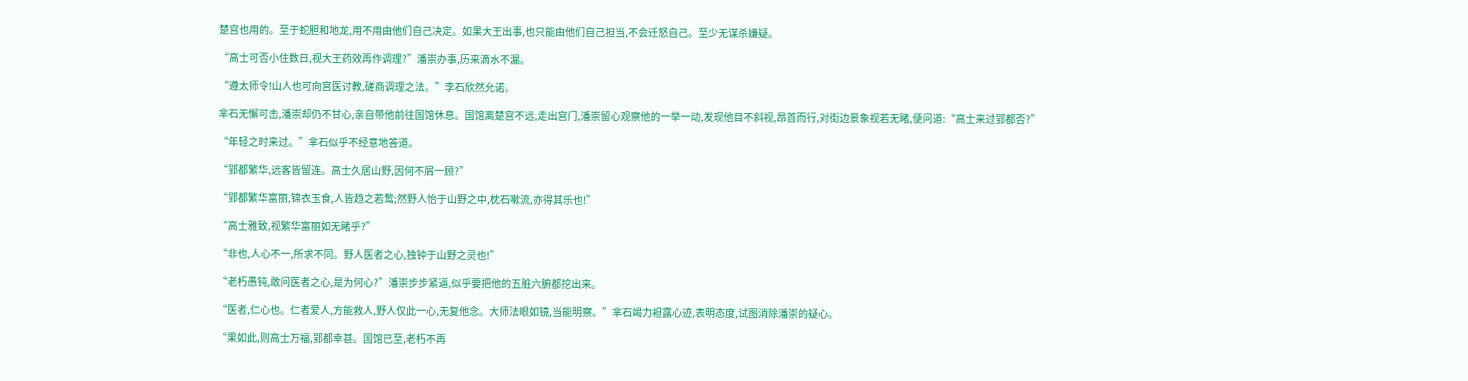楚宫也用的。至于蛇胆和地龙,用不用由他们自己决定。如果大王出事,也只能由他们自己担当,不会迁怒自己。至少无谋杀嫌疑。

“高士可否小住数日,视大王药效再作调理?”潘崇办事,历来滴水不漏。

“遵太师令!山人也可向宫医讨教,磋商调理之法。”李石欣然允诺。

芈石无懈可击,潘崇却仍不甘心,亲自带他前往国馆休息。国馆离楚宫不远,走出宫门,潘崇留心观察他的一举一动,发现他目不斜视,昂首而行,对街边景象视若无睹,便问道:“高士来过郢都否?”

“年轻之时来过。”芈石似乎不经意地答道。

“郢都繁华,远客皆留连。高士久居山野,因何不屑一顾?”

“郢都繁华富丽,锦衣玉食,人皆趋之若鹜;然野人怡于山野之中,枕石嗽流,亦得其乐也!”

“高士雅致,视繁华富丽如无睹乎?”

“非也,人心不一,所求不同。野人医者之心,独钟于山野之灵也!”

“老朽愚钝,敢问医者之心,是为何心?”潘崇步步紧逼,似乎要把他的五脏六腑都挖出来。

“医者,仁心也。仁者爱人,方能救人,野人仅此一心,无复他念。大师法眼如镜,当能明察。”芈石竭力袒露心迹,表明态度,试图消除潘崇的疑心。

“果如此,则高士万福,郢都幸甚。国馆已至,老朽不再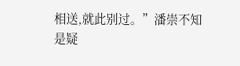相送,就此别过。”潘崇不知是疑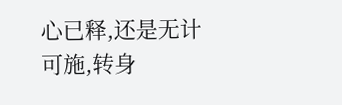心已释,还是无计可施,转身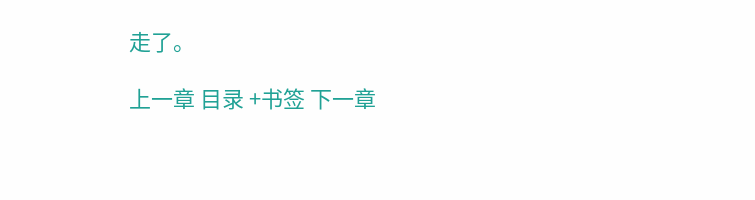走了。

上一章 目录 +书签 下一章